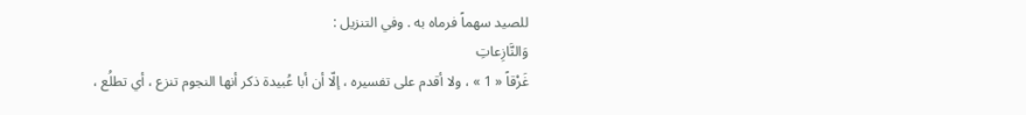للصيد سهماً فرماه به . وفي التنزيل :
وَالنَّازِعاتِ
غَرْقاً « 1 » ، ولا أقدم على تفسيره ، إلّا أن أبا عُبيدة ذكر أنها النجوم تنزع ، أي تطلُع ،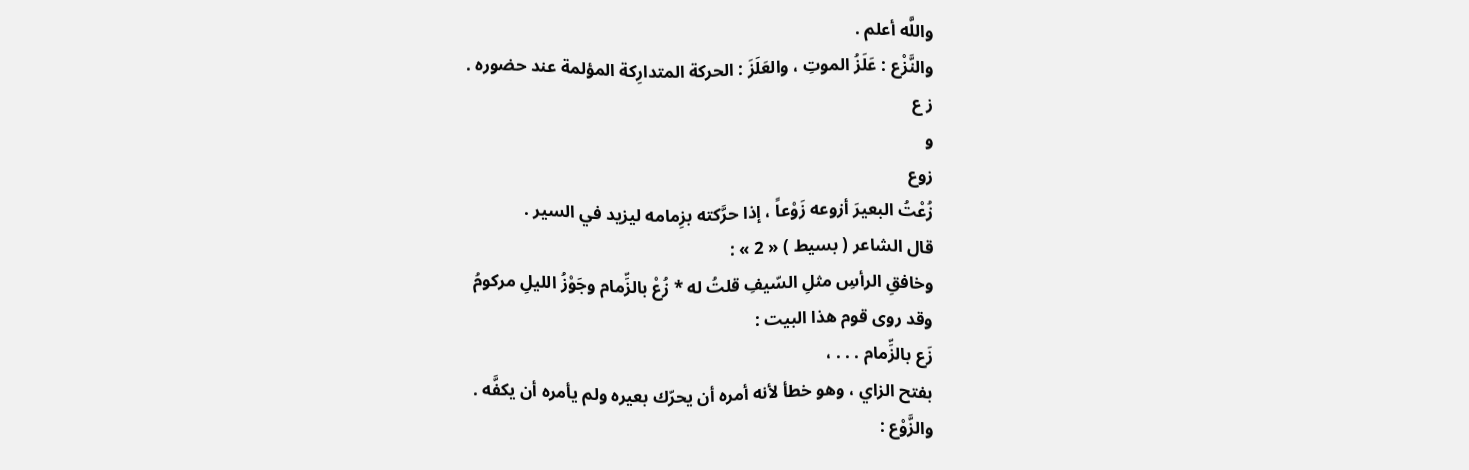واللَّه أعلم .
والنَّزْع : عَلَزُ الموتِ ، والعَلَزَ : الحركة المتدارِكة المؤلمة عند حضوره .
ز ع
و
زوع
زُعْتُ البعيرَ أزوعه زَوْعاً ، إذا حرَّكته بزِمامه ليزيد في السير .
قال الشاعر ( بسيط ) « 2 » :
وخافقِ الرأسِ مثلِ السّيفِ قلتُ له * زُعْ بالزِّمام وجَوْزُ الليلِ مركومُ
وقد روى قوم هذا البيت :
زَع بالزِّمام . . . ،
بفتح الزاي ، وهو خطأ لأنه أمره أن يحرّك بعيره ولم يأمره أن يكفَّه .
والزَّوْع :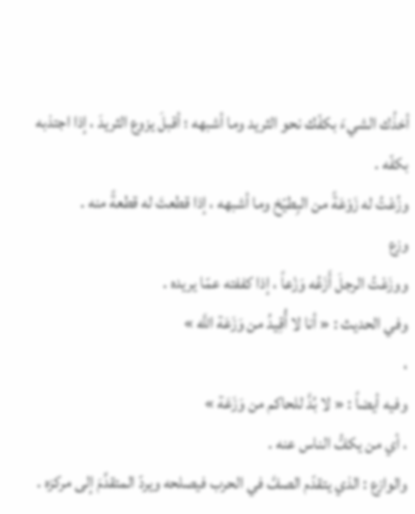أخذُك الشيءَ بكفّك نحو الثريد وما أشبهه ؛ أقبلَ يزوع الثريدَ ، إذا اجتذبه بكفّه .
وزُعْتُ له زَوْعَةً من البِطيّخ وما أشبهه ، إذا قطعتَ له قطعةً منه .
وزع
ووزَعْتُ الرجلَ أَزَعُه وَزْعاً ، إذا كففته عمّا يريده .
وفي الحديث : « أنا لا أُقِيدُ من وَزَعَة اللَّه »
،
وفيه أيضاً : « لا بُدَّ للحاكم من وَزَعَة »
، أي من يكفُّ الناس عنه .
والوازع : الذي يتقدّم الصفَّ في الحرب فيصلحه ويردّ المتقدِّمَ إلى مركزه .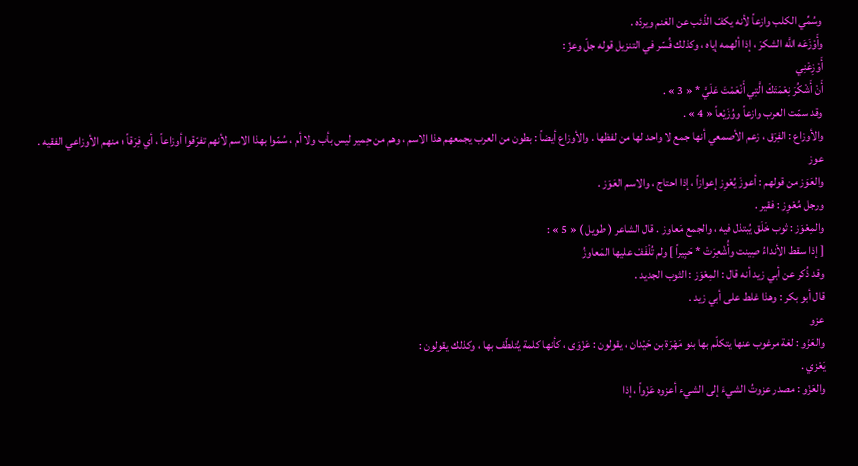وسُمِّي الكلب وازعاً لأنه يكفّ الذّئب عن الغنم ويردّه .
وأَوْزَعَه اللَّه الشكرَ ، إذا ألهمه إياه ، وكذلك فُسّر في التنزيل قوله جلّ وعزّ :
أَوْزِعْنِي
أَنْ أَشْكُرَ نِعْمَتَكَ الَّتِي أَنْعَمْتَ عَلَيَّ * « 3 » .
وقد سمّت العرب وازعاً ووُزَيْعاً « 4 » .
والأوزاع : الفِرَق ، زعم الأصمعي أنها جمع لا واحد لها من لفظها . والأوزاع أيضاً : بطون من العرب يجمعهم هذا الاسم ، وهم من حِمير ليس بأب ولا أم ، سُمّوا بهذا الاسم لأنهم تفرّقوا أوزاعاً ، أي فِرَقاً ؛ منهم الأوزاعي الفقيه .
عوز
والعَوَز من قولهم : أعوزَ يُعْوِز إعوازاً ، إذا احتاج ، والاسم العَوَز .
ورجل مُعْوِز : فقير .
والمِعْوَز : ثوب خَلَق يُبتذل فيه ، والجمع مَعاوز . قال الشاعر ( طويل ) « 5 » :
[ إذا سقط الأنداءُ صِينت وأُشْعِرَتْ * حَبِيراً ] ولم تُلْفَفْ عليها المَعاوزُ
وقد ذُكر عن أبي زيد أنه قال : المِعْوَز : الثوب الجديد .
قال أبو بكر : وهذا غلط على أبي زيد .
عزو
والعَزْو : لغة مرغوب عنها يتكلّم بها بنو مَهْرَة بن حَيْدان ، يقولون : عَزْوَى ، كأنها كلمة يُتلطّف بها ، وكذلك يقولون :
يَعْزي .
والعَزْو : مصدر عزوتُ الشيءَ إلى الشيء أعزوه عَزْواً ، إذا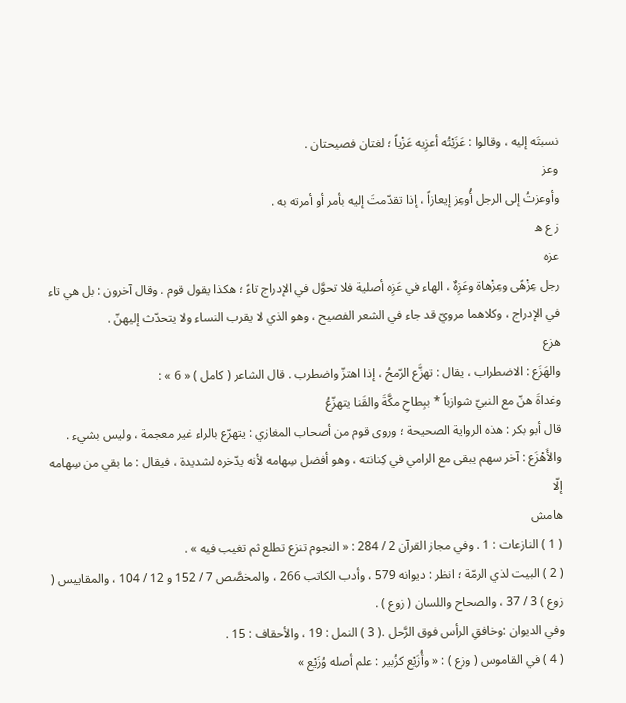نسبتَه إليه ، وقالوا : عَزَيْتُه أعزِيه عَزْياً ؛ لغتان فصيحتان .
وعز
وأوعزتُ إلى الرجل أُوعِز إيعازاً ، إذا تقدّمتَ إليه بأمر أو أمرته به .
ز ع ه
عزه
رجل عِزْهًى وعِزْهاة وعَزِهٌ ، الهاء في عَزِه أصلية فلا تحوَّل في الإدراج تاءً ؛ هكذا يقول قوم . وقال آخرون : بل هي تاء في الإدراج ، وكلاهما مرويّ قد جاء في الشعر الفصيح ، وهو الذي لا يقرب النساء ولا يتحدّث إليهنّ .
هزع
والهَزَع : الاضطراب ، يقال : تهزَّع الرّمحُ ، إذا اهتزّ واضطرب . قال الشاعر ( كامل ) « 6 » :
وغداةَ هنّ مع النبيّ شوازباً * ببِطاحِ مكَّةَ والقَنا يتهزّعُ
قال أبو بكر : هذه الرواية الصحيحة ؛ وروى قوم من أصحاب المغازي : يتهرّع بالراء غير معجمة ، وليس بشيء .
والأَهْزَع : آخر سهم يبقى مع الرامي في كِنانته ، وهو أفضل سِهامه لأنه يدّخره لشديدة ، فيقال : ما بقي من سِهامه إلّا
هامش
( 1 ) النازعات : 1 . وفي مجاز القرآن 2 / 284 : « النجوم تنزع تطلع ثم تغيب فيه » .
( 2 ) البيت لذي الرمّة ؛ انظر : ديوانه 579 ، وأدب الكاتب 266 ، والمخصَّص 7 / 152 و 12 / 104 ، والمقاييس ( زوع ) 3 / 37 ، والصحاح واللسان ( زوع ) .
وفي الديوان :وخافقِ الرأس فوق الرَّحل .( 3 ) النمل : 19 ، والأحقاف : 15 .
( 4 ) في القاموس ( وزع ) : « وأُزَيْع كزُبير : علم أصله وُزَيْع »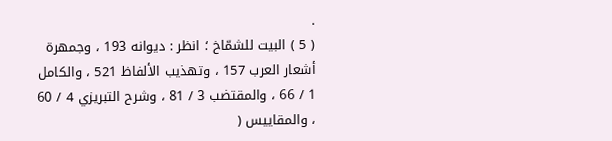.
( 5 ) البيت للشمّاخ ؛ انظر : ديوانه 193 ، وجمهرة أشعار العرب 157 ، وتهذيب الألفاظ 521 ، والكامل 1 / 66 ، والمقتضب 3 / 81 ، وشرح التبريزي 4 / 60 ، والمقاييس (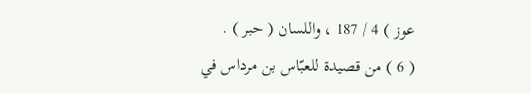عوز ) 4 / 187 ، واللسان ( حبر ) .
( 6 ) من قصيدة للعبّاس بن مرداس في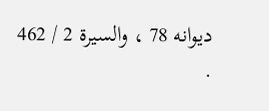ديوانه 78 ، والسيرة 2 / 462 .